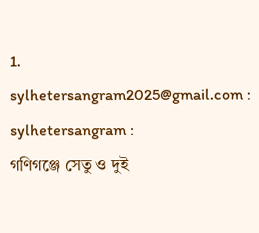1. sylhetersangram2025@gmail.com : sylhetersangram :
গণিগঞ্জে সেতু ও দুই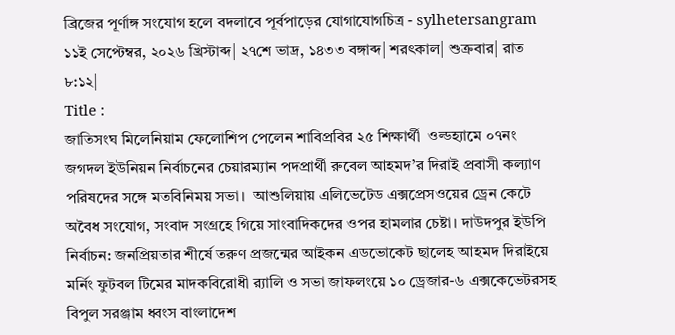ব্রিজের পূর্ণাঙ্গ সংযোগ হলে বদলাবে পূর্বপাড়ের যোগাযোগচিত্র - sylhetersangram
১১ই সেপ্টেম্বর, ২০২৬ খ্রিস্টাব্দ| ২৭শে ভাদ্র, ১৪৩৩ বঙ্গাব্দ| শরৎকাল| শুক্রবার| রাত ৮:১২|
Title :
জাতিসংঘ মিলেনিয়াম ফেলোশিপ পেলেন শাবিপ্রবির ২৫ শিক্ষার্থী  ওল্ডহ্যামে ০৭নং জগদল ইউনিয়ন নির্বাচনের চেয়ারম্যান পদপ্রার্থী রুবেল আহমদ’র দিরাই প্রবাসী কল্যাণ পরিষদের সঙ্গে মতবিনিময় সভা।  আশুলিয়ায় এলিভেটেড এক্সপ্রেসওয়ের ড্রেন কেটে অবৈধ সংযোগ, সংবাদ সংগ্রহে গিয়ে সাংবাদিকদের ওপর হামলার চেষ্টা। দাউদপুর ইউপি নির্বাচন: জনপ্রিয়তার শীর্ষে তরুণ প্রজন্মের আইকন এডভোকেট ছালেহ আহমদ দিরাইয়ে মর্নিং ফুটবল টিমের মাদকবিরোধী র‍্যালি ও সভা জাফলংয়ে ১০ ড্রেজার-৬ এক্সকেভেটরসহ বিপুল সরঞ্জাম ধ্বংস বাংলাদেশ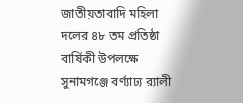জাতীয়তাবাদি মহিলা দলের ৪৮ তম প্রতিষ্ঠা বার্ষিকী উপলক্ষে সুনামগঞ্জে বর্ণ্যাঢ্য র‍্যালী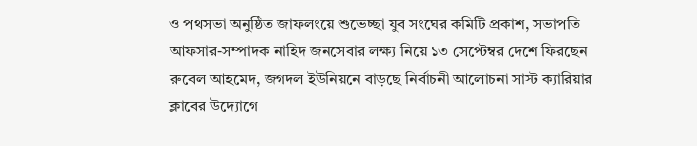ও পথসভা অনুষ্ঠিত জাফলংয়ে শুভেচ্ছা যুব সংঘের কমিটি প্রকাশ, সভাপতি আফসার-সম্পাদক নাহিদ জনসেবার লক্ষ্য নিয়ে ১৩ সেপ্টেম্বর দেশে ফিরছেন রুবেল আহমেদ, জগদল ইউনিয়নে বাড়ছে নির্বাচনী আলোচনা সাস্ট ক্যারিয়ার ক্লাবের উদ্যোগে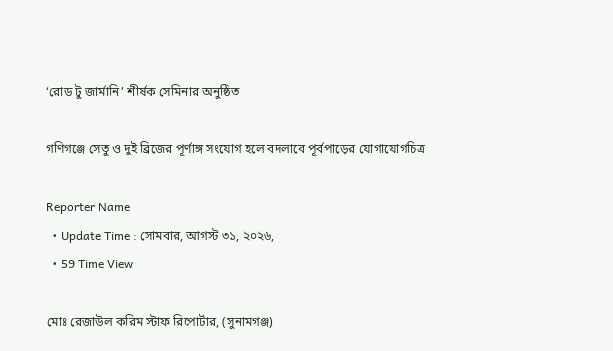‘রোড টু জার্মানি’ শীর্ষক সেমিনার অনুষ্ঠিত

গণিগঞ্জে সেতু ও দুই ব্রিজের পূর্ণাঙ্গ সংযোগ হলে বদলাবে পূর্বপাড়ের যোগাযোগচিত্র

Reporter Name
  • Update Time : সোমবার, আগস্ট ৩১, ২০২৬,
  • 59 Time View

মোঃ রেজাউল করিম স্টাফ রিপোর্টার, (সুনামগঞ্জ)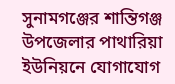সুনামগঞ্জের শান্তিগঞ্জ উপজেলার পাথারিয়া ইউনিয়নে যোগাযোগ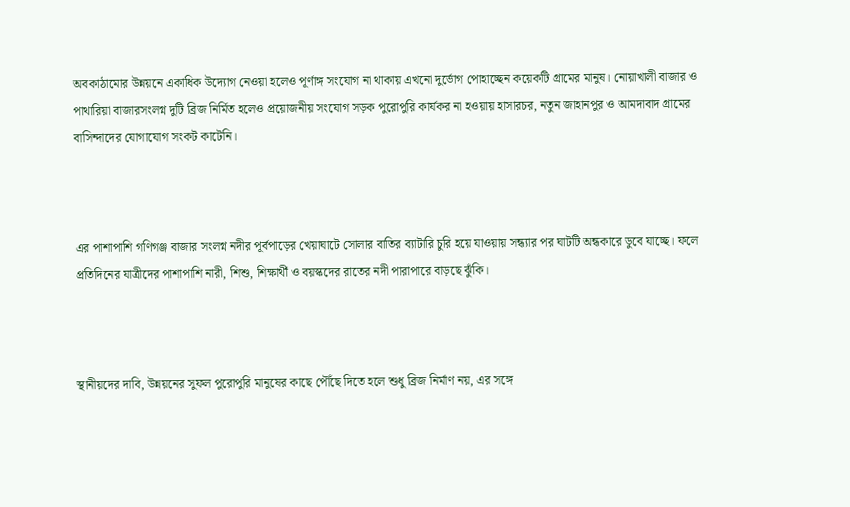অবকাঠামোর উন্নয়নে একাধিক উদ্যোগ নেওয়া হলেও পূর্ণাঙ্গ সংযোগ না থাকায় এখনো দুর্ভোগ পোহাচ্ছেন কয়েকটি গ্রামের মানুষ। নোয়াখালী বাজার ও পাথারিয়া বাজারসংলগ্ন দুটি ব্রিজ নির্মিত হলেও প্রয়োজনীয় সংযোগ সড়ক পুরোপুরি কার্যকর না হওয়ায় হাসারচর, নতুন জাহানপুর ও আমদাবাদ গ্রামের বাসিন্দাদের যোগাযোগ সংকট কাটেনি।



এর পাশাপাশি গণিগঞ্জ বাজার সংলগ্ন নদীর পূর্বপাড়ের খেয়াঘাটে সোলার বাতির ব্যাটারি চুরি হয়ে যাওয়ায় সন্ধ্যার পর ঘাটটি অন্ধকারে ডুবে যাচ্ছে। ফলে প্রতিদিনের যাত্রীদের পাশাপাশি নারী, শিশু, শিক্ষার্থী ও বয়স্কদের রাতের নদী পারাপারে বাড়ছে ঝুঁকি।



স্থানীয়দের দাবি, উন্নয়নের সুফল পুরোপুরি মানুষের কাছে পৌঁছে দিতে হলে শুধু ব্রিজ নির্মাণ নয়, এর সঙ্গে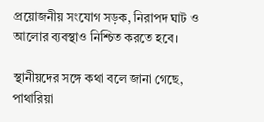প্রয়োজনীয় সংযোগ সড়ক, নিরাপদ ঘাট ও আলোর ব্যবস্থাও নিশ্চিত করতে হবে।

স্থানীয়দের সঙ্গে কথা বলে জানা গেছে, পাথারিয়া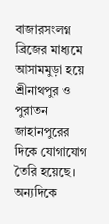বাজারসংলগ্ন ব্রিজের মাধ্যমে আসামমুড়া হয়ে শ্রীনাথপুর ও পুরাতন জাহানপুরের দিকে যোগাযোগ তৈরি হয়েছে। অন্যদিকে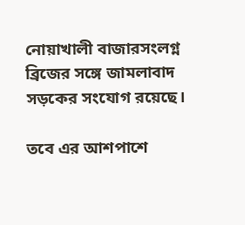নোয়াখালী বাজারসংলগ্ন ব্রিজের সঙ্গে জামলাবাদ সড়কের সংযোগ রয়েছে।

তবে এর আশপাশে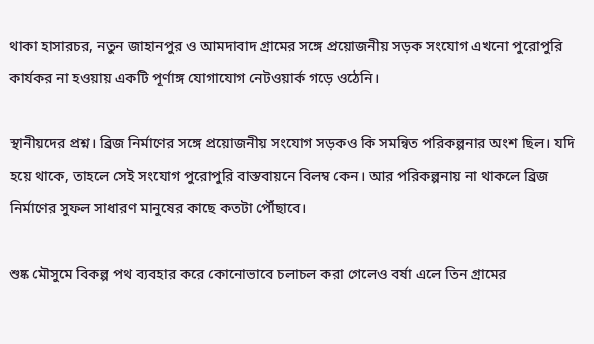থাকা হাসারচর, নতুন জাহানপুর ও আমদাবাদ গ্রামের সঙ্গে প্রয়োজনীয় সড়ক সংযোগ এখনো পুরোপুরি কার্যকর না হওয়ায় একটি পূর্ণাঙ্গ যোগাযোগ নেটওয়ার্ক গড়ে ওঠেনি।

স্থানীয়দের প্রশ্ন। ব্রিজ নির্মাণের সঙ্গে প্রয়োজনীয় সংযোগ সড়কও কি সমন্বিত পরিকল্পনার অংশ ছিল। যদি হয়ে থাকে, তাহলে সেই সংযোগ পুরোপুরি বাস্তবায়নে বিলম্ব কেন। আর পরিকল্পনায় না থাকলে ব্রিজ নির্মাণের সুফল সাধারণ মানুষের কাছে কতটা পৌঁছাবে।

শুষ্ক মৌসুমে বিকল্প পথ ব্যবহার করে কোনোভাবে চলাচল করা গেলেও বর্ষা এলে তিন গ্রামের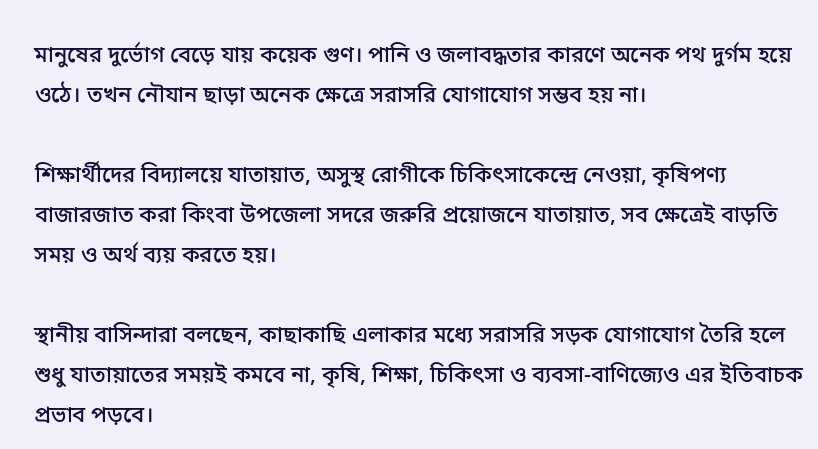মানুষের দুর্ভোগ বেড়ে যায় কয়েক গুণ। পানি ও জলাবদ্ধতার কারণে অনেক পথ দুর্গম হয়ে ওঠে। তখন নৌযান ছাড়া অনেক ক্ষেত্রে সরাসরি যোগাযোগ সম্ভব হয় না।

শিক্ষার্থীদের বিদ্যালয়ে যাতায়াত, অসুস্থ রোগীকে চিকিৎসাকেন্দ্রে নেওয়া, কৃষিপণ্য বাজারজাত করা কিংবা উপজেলা সদরে জরুরি প্রয়োজনে যাতায়াত, সব ক্ষেত্রেই বাড়তি সময় ও অর্থ ব্যয় করতে হয়।

স্থানীয় বাসিন্দারা বলছেন, কাছাকাছি এলাকার মধ্যে সরাসরি সড়ক যোগাযোগ তৈরি হলে শুধু যাতায়াতের সময়ই কমবে না, কৃষি, শিক্ষা, চিকিৎসা ও ব্যবসা-বাণিজ্যেও এর ইতিবাচক প্রভাব পড়বে।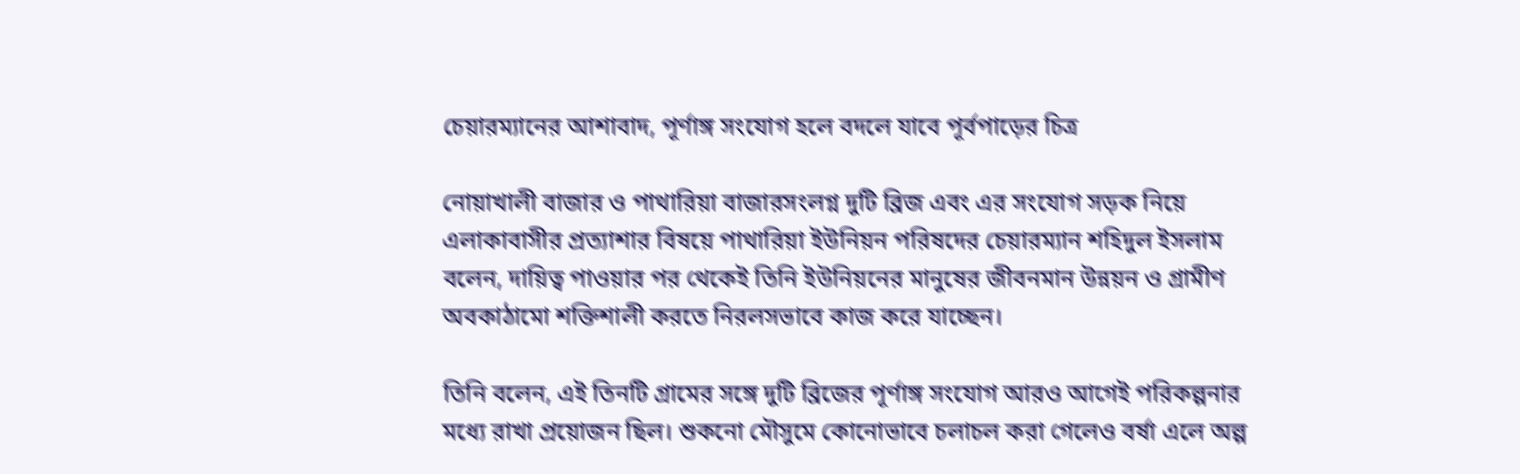চেয়ারম্যানের আশাবাদ, পূর্ণাঙ্গ সংযোগ হলে বদলে যাবে পূর্বপাড়ের চিত্র

নোয়াখালী বাজার ও পাথারিয়া বাজারসংলগ্ন দুটি ব্রিজ এবং এর সংযোগ সড়ক নিয়ে এলাকাবাসীর প্রত্যাশার বিষয়ে পাথারিয়া ইউনিয়ন পরিষদের চেয়ারম্যান শহিদুল ইসলাম বলেন, দায়িত্ব পাওয়ার পর থেকেই তিনি ইউনিয়নের মানুষের জীবনমান উন্নয়ন ও গ্রামীণ অবকাঠামো শক্তিশালী করতে নিরলসভাবে কাজ করে যাচ্ছেন।

তিনি বলেন, এই তিনটি গ্রামের সঙ্গে দুটি ব্রিজের পূর্ণাঙ্গ সংযোগ আরও আগেই পরিকল্পনার মধ্যে রাখা প্রয়োজন ছিল। শুকনো মৌসুমে কোনোভাবে চলাচল করা গেলেও বর্ষা এলে অল্প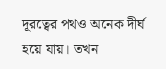দূরত্বের পথও অনেক দীর্ঘ হয়ে যায়। তখন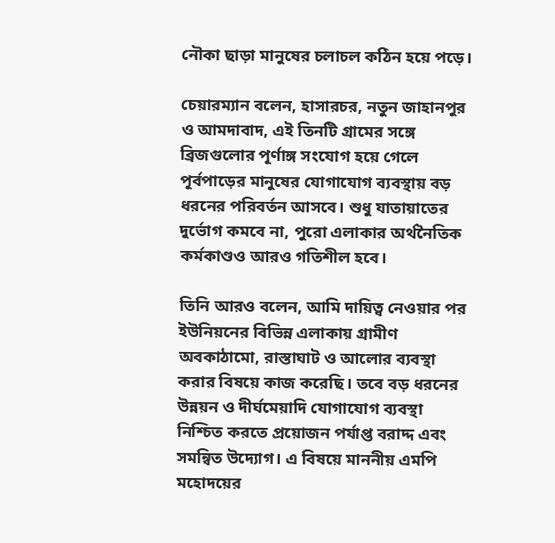নৌকা ছাড়া মানুষের চলাচল কঠিন হয়ে পড়ে।

চেয়ারম্যান বলেন, হাসারচর, নতুন জাহানপুর ও আমদাবাদ, এই তিনটি গ্রামের সঙ্গে ব্রিজগুলোর পূর্ণাঙ্গ সংযোগ হয়ে গেলে পূর্বপাড়ের মানুষের যোগাযোগ ব্যবস্থায় বড় ধরনের পরিবর্তন আসবে। শুধু যাতায়াতের দুর্ভোগ কমবে না, পুরো এলাকার অর্থনৈতিক কর্মকাণ্ডও আরও গতিশীল হবে।

তিনি আরও বলেন, আমি দায়িত্ব নেওয়ার পর ইউনিয়নের বিভিন্ন এলাকায় গ্রামীণ অবকাঠামো, রাস্তাঘাট ও আলোর ব্যবস্থা করার বিষয়ে কাজ করেছি। তবে বড় ধরনের উন্নয়ন ও দীর্ঘমেয়াদি যোগাযোগ ব্যবস্থা নিশ্চিত করতে প্রয়োজন পর্যাপ্ত বরাদ্দ এবং সমন্বিত উদ্যোগ। এ বিষয়ে মাননীয় এমপি মহোদয়ের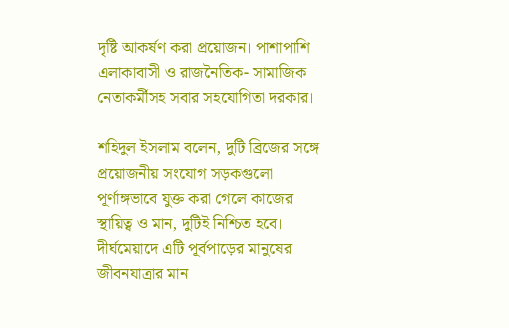দৃষ্টি আকর্ষণ করা প্রয়োজন। পাশাপাশি এলাকাবাসী ও রাজনৈতিক- সামাজিক নেতাকর্মীসহ সবার সহযোগিতা দরকার।

শহিদুল ইসলাম বলেন, দুটি ব্রিজের সঙ্গে প্রয়োজনীয় সংযোগ সড়কগুলো পূর্ণাঙ্গভাবে যুক্ত করা গেলে কাজের স্থায়িত্ব ও মান, দুটিই নিশ্চিত হবে। দীর্ঘমেয়াদে এটি পূর্বপাড়ের মানুষের জীবনযাত্রার মান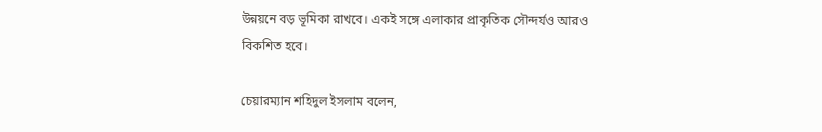উন্নয়নে বড় ভূমিকা রাখবে। একই সঙ্গে এলাকার প্রাকৃতিক সৌন্দর্যও আরও বিকশিত হবে।

চেয়ারম্যান শহিদুল ইসলাম বলেন,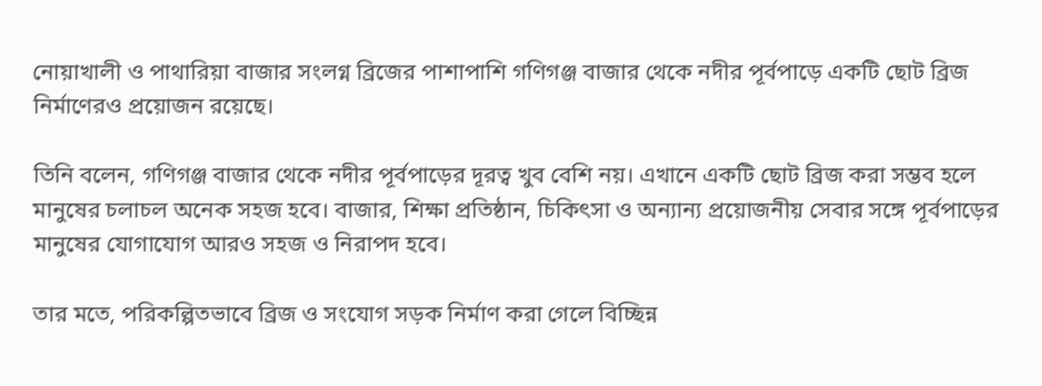নোয়াখালী ও পাথারিয়া বাজার সংলগ্ন ব্রিজের পাশাপাশি গণিগঞ্জ বাজার থেকে নদীর পূর্বপাড়ে একটি ছোট ব্রিজ নির্মাণেরও প্রয়োজন রয়েছে।

তিনি বলেন, গণিগঞ্জ বাজার থেকে নদীর পূর্বপাড়ের দূরত্ব খুব বেশি নয়। এখানে একটি ছোট ব্রিজ করা সম্ভব হলে মানুষের চলাচল অনেক সহজ হবে। বাজার, শিক্ষা প্রতিষ্ঠান, চিকিৎসা ও অন্যান্য প্রয়োজনীয় সেবার সঙ্গে পূর্বপাড়ের মানুষের যোগাযোগ আরও সহজ ও নিরাপদ হবে।

তার মতে, পরিকল্পিতভাবে ব্রিজ ও সংযোগ সড়ক নির্মাণ করা গেলে বিচ্ছিন্ন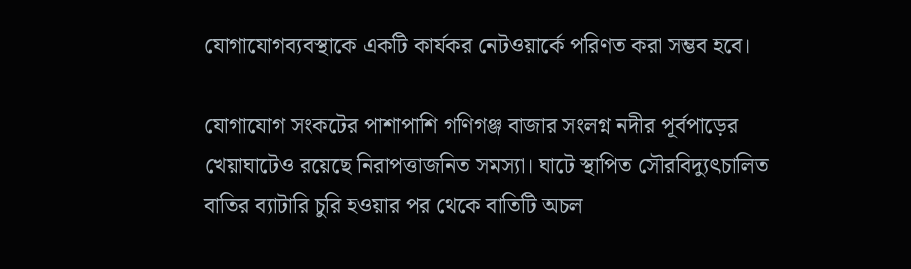যোগাযোগব্যবস্থাকে একটি কার্যকর নেটওয়ার্কে পরিণত করা সম্ভব হবে।

যোগাযোগ সংকটের পাশাপাশি গণিগঞ্জ বাজার সংলগ্ন নদীর পূর্বপাড়ের খেয়াঘাটেও রয়েছে নিরাপত্তাজনিত সমস্যা। ঘাটে স্থাপিত সৌরবিদ্যুৎচালিত বাতির ব্যাটারি চুরি হওয়ার পর থেকে বাতিটি অচল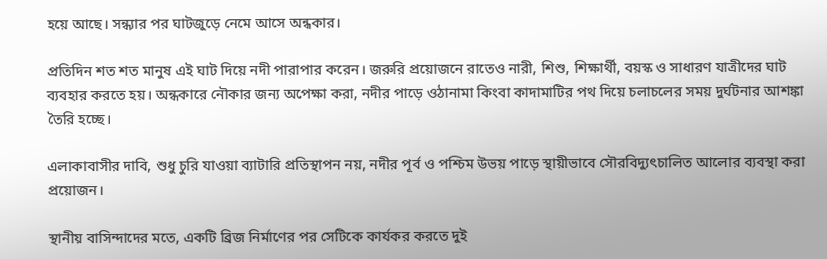হয়ে আছে। সন্ধ্যার পর ঘাটজুড়ে নেমে আসে অন্ধকার।

প্রতিদিন শত শত মানুষ এই ঘাট দিয়ে নদী পারাপার করেন। জরুরি প্রয়োজনে রাতেও নারী, শিশু, শিক্ষার্থী, বয়স্ক ও সাধারণ যাত্রীদের ঘাট ব্যবহার করতে হয়। অন্ধকারে নৌকার জন্য অপেক্ষা করা, নদীর পাড়ে ওঠানামা কিংবা কাদামাটির পথ দিয়ে চলাচলের সময় দুর্ঘটনার আশঙ্কা তৈরি হচ্ছে।

এলাকাবাসীর দাবি, শুধু চুরি যাওয়া ব্যাটারি প্রতিস্থাপন নয়, নদীর পূর্ব ও পশ্চিম উভয় পাড়ে স্থায়ীভাবে সৌরবিদ্যুৎচালিত আলোর ব্যবস্থা করা প্রয়োজন।

স্থানীয় বাসিন্দাদের মতে, একটি ব্রিজ নির্মাণের পর সেটিকে কার্যকর করতে দুই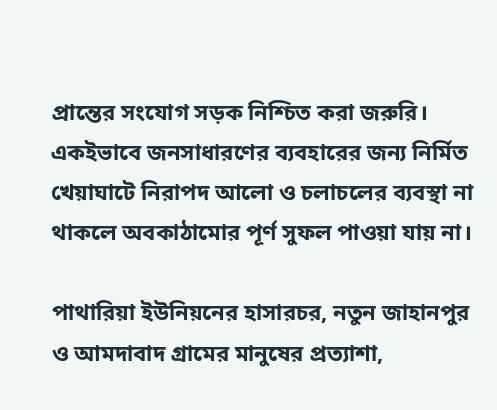প্রান্তের সংযোগ সড়ক নিশ্চিত করা জরুরি। একইভাবে জনসাধারণের ব্যবহারের জন্য নির্মিত খেয়াঘাটে নিরাপদ আলো ও চলাচলের ব্যবস্থা না থাকলে অবকাঠামোর পূর্ণ সুফল পাওয়া যায় না।

পাথারিয়া ইউনিয়নের হাসারচর, নতুন জাহানপুর ও আমদাবাদ গ্রামের মানুষের প্রত্যাশা,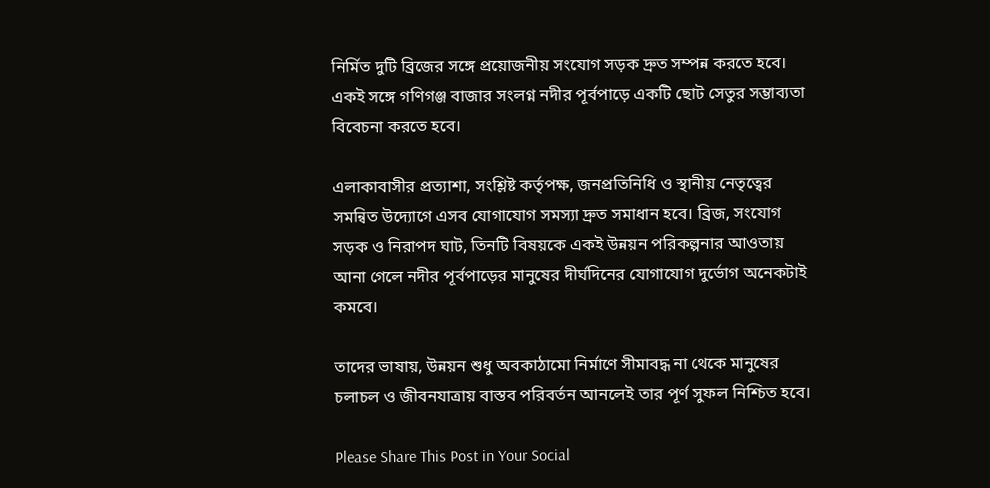নির্মিত দুটি ব্রিজের সঙ্গে প্রয়োজনীয় সংযোগ সড়ক দ্রুত সম্পন্ন করতে হবে। একই সঙ্গে গণিগঞ্জ বাজার সংলগ্ন নদীর পূর্বপাড়ে একটি ছোট সেতুর সম্ভাব্যতা বিবেচনা করতে হবে।

এলাকাবাসীর প্রত্যাশা, সংশ্লিষ্ট কর্তৃপক্ষ, জনপ্রতিনিধি ও স্থানীয় নেতৃত্বের সমন্বিত উদ্যোগে এসব যোগাযোগ সমস্যা দ্রুত সমাধান হবে। ব্রিজ, সংযোগ সড়ক ও নিরাপদ ঘাট, তিনটি বিষয়কে একই উন্নয়ন পরিকল্পনার আওতায় আনা গেলে নদীর পূর্বপাড়ের মানুষের দীর্ঘদিনের যোগাযোগ দুর্ভোগ অনেকটাই কমবে।

তাদের ভাষায়, উন্নয়ন শুধু অবকাঠামো নির্মাণে সীমাবদ্ধ না থেকে মানুষের চলাচল ও জীবনযাত্রায় বাস্তব পরিবর্তন আনলেই তার পূর্ণ সুফল নিশ্চিত হবে।

Please Share This Post in Your Social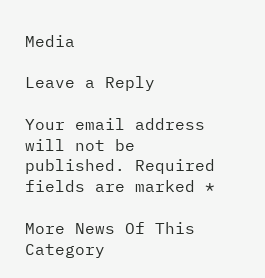Media

Leave a Reply

Your email address will not be published. Required fields are marked *

More News Of This Category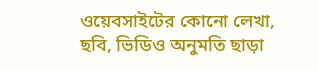ওয়েবসাইটের কোনো লেখা, ছবি, ভিডিও অনুমতি ছাড়া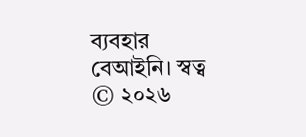ব্যবহার বেআইনি। স্বত্ব © ২০২৬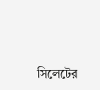সিলেটের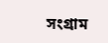সংগ্রাম